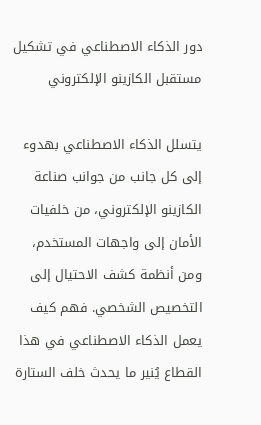دور الذكاء الاصطناعي في تشكيل مستقبل الكازينو الإلكتروني

يتسلل الذكاء الاصطناعي بهدوء إلى كل جانب من جوانب صناعة الكازينو الإلكتروني، من خلفيات الأمان إلى واجهات المستخدم، ومن أنظمة كشف الاحتيال إلى التخصيص الشخصي. فهم كيف يعمل الذكاء الاصطناعي في هذا القطاع يُنير ما يحدث خلف الستارة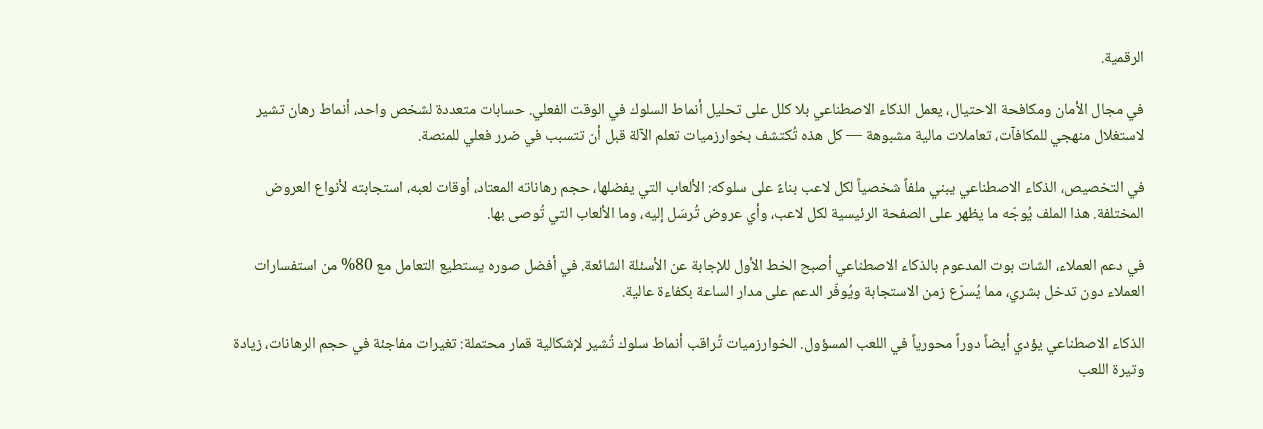الرقمية.

في مجال الأمان ومكافحة الاحتيال، يعمل الذكاء الاصطناعي بلا كلل على تحليل أنماط السلوك في الوقت الفعلي. حسابات متعددة لشخص واحد، أنماط رهان تشير لاستغلال منهجي للمكافآت، تعاملات مالية مشبوهة — كل هذه تُكتشف بخوارزميات تعلم الآلة قبل أن تتسبب في ضرر فعلي للمنصة.

في التخصيص، الذكاء الاصطناعي يبني ملفاً شخصياً لكل لاعب بناءً على سلوكه: الألعاب التي يفضلها، حجم رهاناته المعتاد، أوقات لعبه، استجابته لأنواع العروض المختلفة. هذا الملف يُوجّه ما يظهر على الصفحة الرئيسية لكل لاعب، وأي عروض تُرسَل إليه، وما الألعاب التي تُوصى بها.

في دعم العملاء، الشات بوت المدعوم بالذكاء الاصطناعي أصبح الخط الأول للإجابة عن الأسئلة الشائعة. في أفضل صوره يستطيع التعامل مع 80% من استفسارات العملاء دون تدخل بشري، مما يُسرّع زمن الاستجابة ويُوفّر الدعم على مدار الساعة بكفاءة عالية.

الذكاء الاصطناعي يؤدي أيضاً دوراً محورياً في اللعب المسؤول. الخوارزميات تُراقب أنماط سلوك تُشير لإشكالية قمار محتملة: تغيرات مفاجئة في حجم الرهانات، زيادة وتيرة اللعب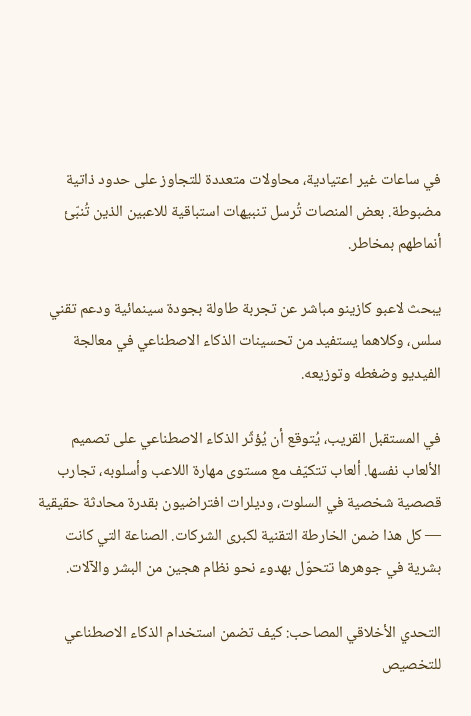في ساعات غير اعتيادية، محاولات متعددة للتجاوز على حدود ذاتية مضبوطة. بعض المنصات تُرسل تنبيهات استباقية للاعبين الذين تُنبّئ أنماطهم بمخاطر.

يبحث لاعبو كازينو مباشر عن تجربة طاولة بجودة سينمائية ودعم تقني سلس، وكلاهما يستفيد من تحسينات الذكاء الاصطناعي في معالجة الفيديو وضغطه وتوزيعه.

في المستقبل القريب، يُتوقع أن يُؤثّر الذكاء الاصطناعي على تصميم الألعاب نفسها. ألعاب تتكيّف مع مستوى مهارة اللاعب وأسلوبه، تجارب قصصية شخصية في السلوت، وديلرات افتراضيون بقدرة محادثة حقيقية — كل هذا ضمن الخارطة التقنية لكبرى الشركات. الصناعة التي كانت بشرية في جوهرها تتحوّل بهدوء نحو نظام هجين من البشر والآلات.

التحدي الأخلاقي المصاحب: كيف تضمن استخدام الذكاء الاصطناعي للتخصيص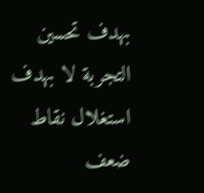بهدف تحسين التجربة لا بهدف استغلال نقاط ضعف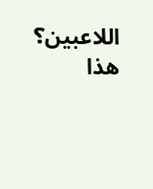اللاعبين؟ هذا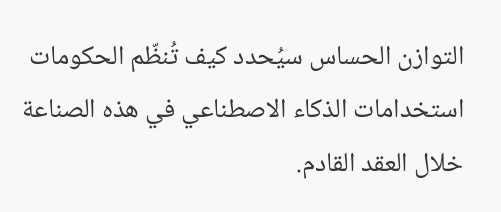التوازن الحساس سيُحدد كيف تُنظّم الحكومات استخدامات الذكاء الاصطناعي في هذه الصناعة خلال العقد القادم.